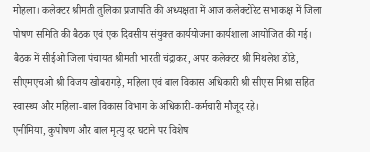मोहला। कलेक्टर श्रीमती तुलिका प्रजापति की अध्यक्षता में आज कलेक्टोरेट सभाकक्ष में जिला पोषण समिति की बैठक एवं एक दिवसीय संयुक्त कार्ययोजना कार्यशाला आयोजित की गई। बैठक में सीईओ जिला पंचायत श्रीमती भारती चंद्राकर, अपर कलेक्टर श्री मिथलेश डोंडे, सीएमएचओ श्री विजय खोबरागड़े, महिला एवं बाल विकास अधिकारी श्री सीएस मिश्रा सहित स्वास्थ्य और महिला-बाल विकास विभाग के अधिकारी-कर्मचारी मौजूद रहे।
एनीमिया, कुपोषण और बाल मृत्यु दर घटाने पर विशेष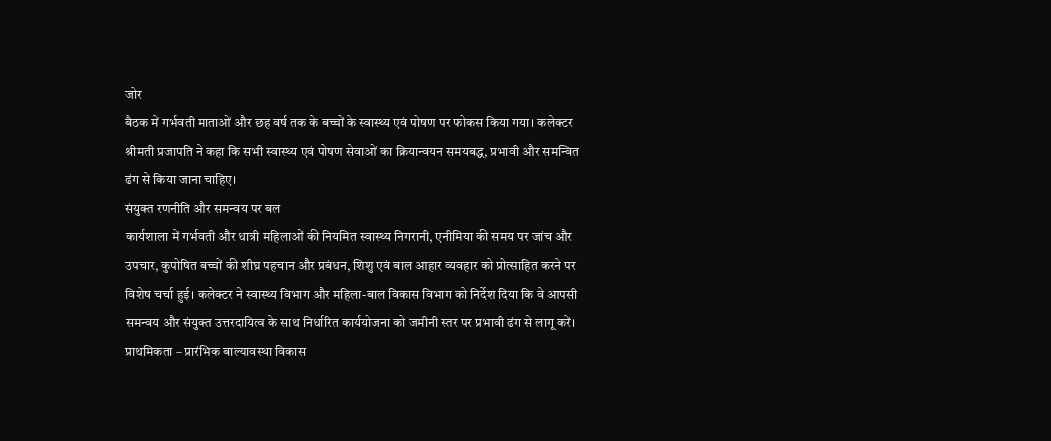जोर
बैठक में गर्भवती माताओं और छह वर्ष तक के बच्चों के स्वास्थ्य एवं पोषण पर फोकस किया गया। कलेक्टर श्रीमती प्रजापति ने कहा कि सभी स्वास्थ्य एवं पोषण सेवाओं का क्रियान्वयन समयबद्ध, प्रभावी और समन्वित ढंग से किया जाना चाहिए।
संयुक्त रणनीति और समन्वय पर बल
कार्यशाला में गर्भवती और धात्री महिलाओं की नियमित स्वास्थ्य निगरानी, एनीमिया की समय पर जांच और उपचार, कुपोषित बच्चों की शीघ्र पहचान और प्रबंधन, शिशु एवं बाल आहार व्यवहार को प्रोत्साहित करने पर विशेष चर्चा हुई। कलेक्टर ने स्वास्थ्य विभाग और महिला-बाल विकास विभाग को निर्देश दिया कि वे आपसी समन्वय और संयुक्त उत्तरदायित्व के साथ निर्धारित कार्ययोजना को जमीनी स्तर पर प्रभावी ढंग से लागू करें।
प्राथमिकता – प्रारंभिक बाल्यावस्था विकास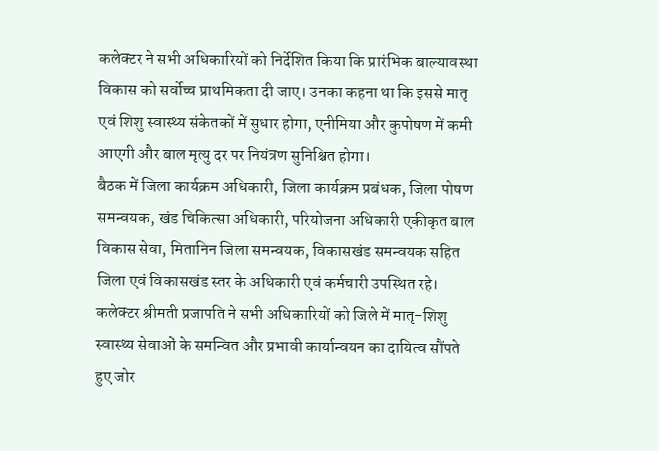कलेक्टर ने सभी अधिकारियों को निर्देशित किया कि प्रारंभिक बाल्यावस्था विकास को सर्वोच्च प्राथमिकता दी जाए। उनका कहना था कि इससे मातृ एवं शिशु स्वास्थ्य संकेतकों में सुधार होगा, एनीमिया और कुपोषण में कमी आएगी और बाल मृत्यु दर पर नियंत्रण सुनिश्चित होगा।
बैठक में जिला कार्यक्रम अधिकारी, जिला कार्यक्रम प्रबंधक, जिला पोषण समन्वयक, खंड चिकित्सा अधिकारी, परियोजना अधिकारी एकीकृत बाल विकास सेवा, मितानिन जिला समन्वयक, विकासखंड समन्वयक सहित जिला एवं विकासखंड स्तर के अधिकारी एवं कर्मचारी उपस्थित रहे।
कलेक्टर श्रीमती प्रजापति ने सभी अधिकारियों को जिले में मातृ-शिशु स्वास्थ्य सेवाओं के समन्वित और प्रभावी कार्यान्वयन का दायित्व सौंपते हुए जोर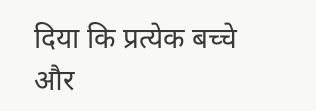दिया कि प्रत्येक बच्चे और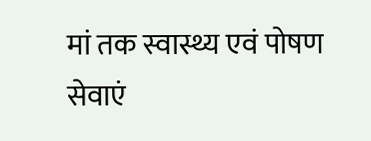मां तक स्वास्थ्य एवं पोषण सेवाएं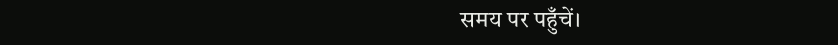समय पर पहुँचें।